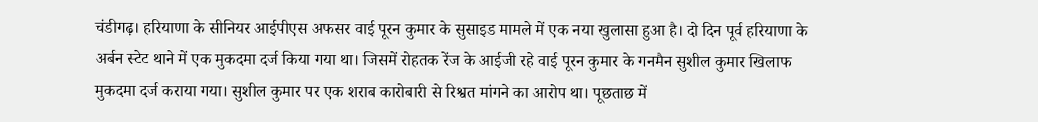चंडीगढ़। हरियाणा के सीनियर आईपीएस अफसर वाई पूरन कुमार के सुसाइड मामले में एक नया खुलासा हुआ है। दो दिन पूर्व हरियाणा के अर्बन स्टेट थाने में एक मुकदमा दर्ज किया गया था। जिसमें रोहतक रेंज के आईजी रहे वाई पूरन कुमार के गनमैन सुशील कुमार खिलाफ मुकदमा दर्ज कराया गया। सुशील कुमार पर एक शराब कारोबारी से रिश्वत मांगने का आरोप था। पूछताछ में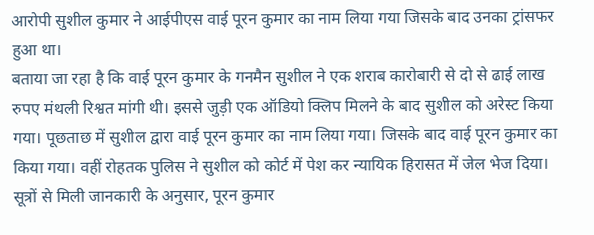आरोपी सुशील कुमार ने आईपीएस वाई पूरन कुमार का नाम लिया गया जिसके बाद उनका ट्रांसफर हुआ था।
बताया जा रहा है कि वाई पूरन कुमार के गनमैन सुशील ने एक शराब कारोबारी से दो से ढाई लाख रुपए मंथली रिश्वत मांगी थी। इससे जुड़ी एक ऑडियो क्लिप मिलने के बाद सुशील को अरेस्ट किया गया। पूछताछ में सुशील द्वारा वाई पूरन कुमार का नाम लिया गया। जिसके बाद वाई पूरन कुमार का किया गया। वहीं रोहतक पुलिस ने सुशील को कोर्ट में पेश कर न्यायिक हिरासत में जेल भेज दिया।
सूत्रों से मिली जानकारी के अनुसार, पूरन कुमार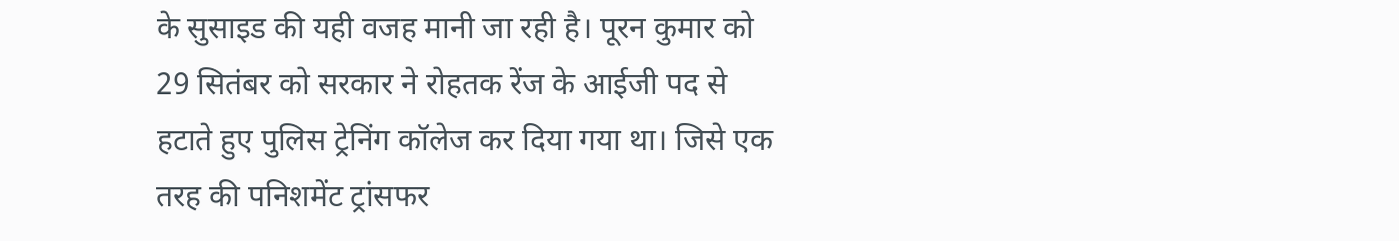के सुसाइड की यही वजह मानी जा रही है। पूरन कुमार को 29 सितंबर को सरकार ने रोहतक रेंज के आईजी पद से हटाते हुए पुलिस ट्रेनिंग कॉलेज कर दिया गया था। जिसे एक तरह की पनिशमेंट ट्रांसफर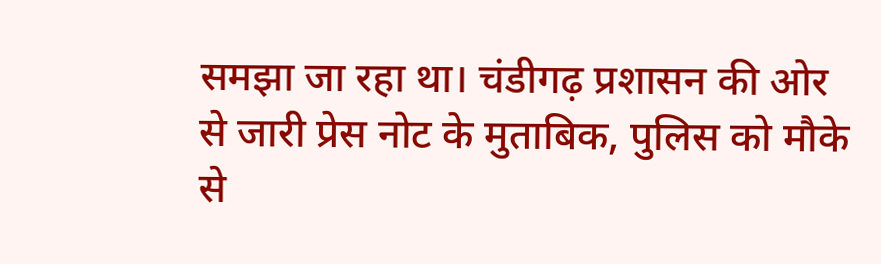समझा जा रहा था। चंडीगढ़ प्रशासन की ओर से जारी प्रेस नोट के मुताबिक, पुलिस को मौके से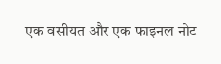एक वसीयत और एक फाइनल नोट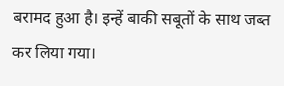बरामद हुआ है। इन्हें बाकी सबूतों के साथ जब्त कर लिया गया।